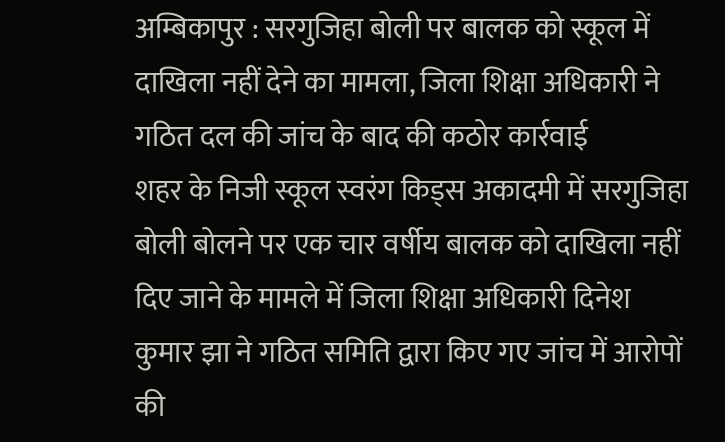अम्बिकापुर : सरगुजिहा बोली पर बालक को स्कूल में दाखिला नहीं देने का मामला, जिला शिक्षा अधिकारी ने गठित दल की जांच के बाद की कठोर कार्रवाई
शहर के निजी स्कूल स्वरंग किड्स अकादमी में सरगुजिहा बोली बोलने पर एक चार वर्षीय बालक को दाखिला नहीं दिए जाने के मामले में जिला शिक्षा अधिकारी दिनेश कुमार झा ने गठित समिति द्वारा किए गए जांच में आरोपों की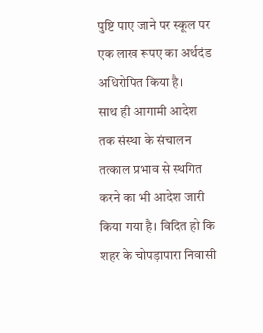पुष्टि पाए जाने पर स्कूल पर एक लाख रूपए का अर्थदंड अधिरोपित किया है।
साथ ही आगामी आदेश तक संस्था के संचालन तत्काल प्रभाव से स्थगित करने का भी आदेश जारी किया गया है। विदित हो कि शहर के चोपड़ापारा निवासी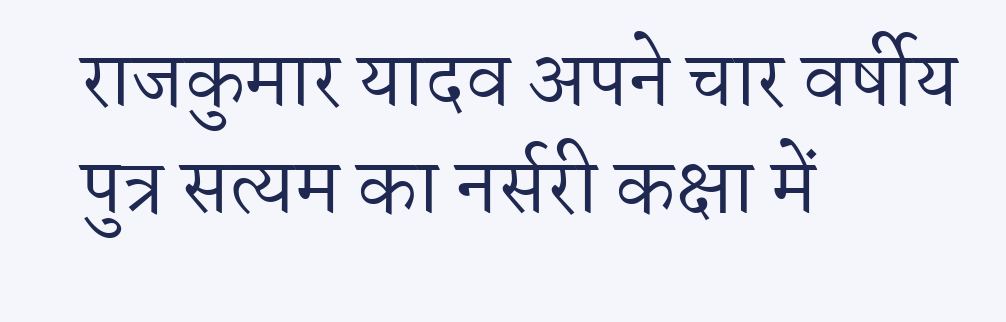राजकुमार यादव अपने चार वर्षीय पुत्र सत्यम का नर्सरी कक्षा में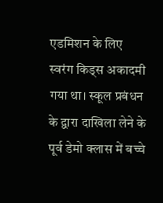एडमिशन के लिए स्वरंग किड्स अकादमी गया था। स्कूल प्रबंधन के द्वारा दाखिला लेने के पूर्व डेमो क्लास में बच्चे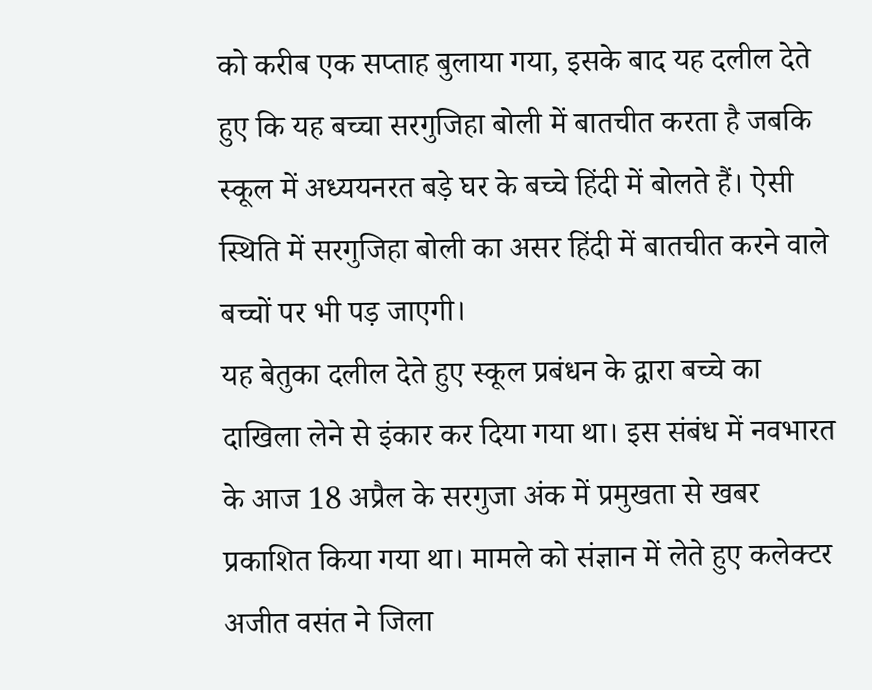को करीब एक सप्ताह बुलाया गया, इसके बाद यह दलील देते हुए कि यह बच्चा सरगुजिहा बोली में बातचीत करता है जबकि स्कूल में अध्ययनरत बड़े घर के बच्चे हिंदी में बोलते हैं। ऐसी स्थिति में सरगुजिहा बोली का असर हिंदी में बातचीत करने वाले बच्चों पर भी पड़ जाएगी।
यह बेतुका दलील देते हुए स्कूल प्रबंधन के द्वारा बच्चे का दाखिला लेने से इंकार कर दिया गया था। इस संबंध में नवभारत के आज 18 अप्रैल के सरगुजा अंक में प्रमुखता से खबर प्रकाशित किया गया था। मामले को संज्ञान में लेते हुए कलेक्टर अजीत वसंत ने जिला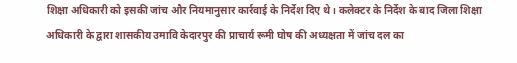शिक्षा अधिकारी को इसकी जांच और नियमानुसार कार्रवाई के निर्देश दिए थे। कलेक्टर के निर्देश के बाद जिला शिक्षा अधिकारी के द्वारा शासकीय उमावि केदारपुर की प्राचार्य रूमी घोष की अध्यक्षता में जांच दल का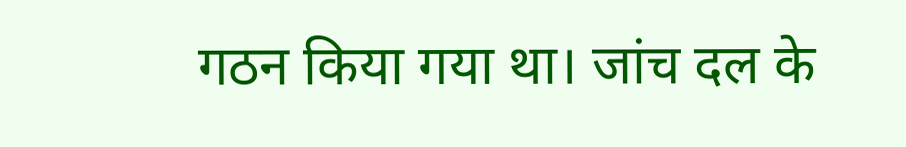गठन किया गया था। जांच दल के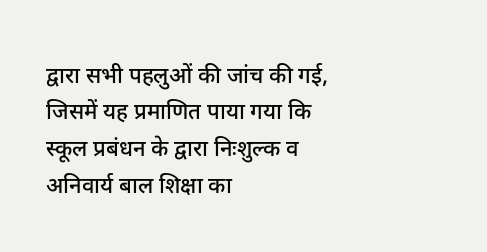द्वारा सभी पहलुओं की जांच की गई, जिसमें यह प्रमाणित पाया गया कि स्कूल प्रबंधन के द्वारा निःशुल्क व अनिवार्य बाल शिक्षा का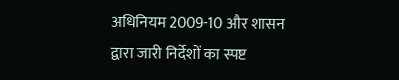अधिनियम 2009-10 और शासन द्वारा जारी निर्देशों का स्पष्ट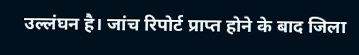उल्लंघन है। जांच रिपोर्ट प्राप्त होने के बाद जिला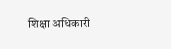शिक्षा अधिकारी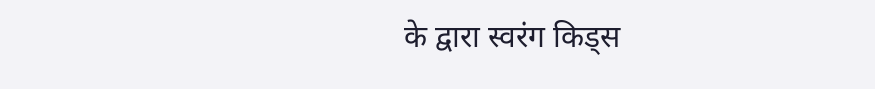के द्वारा स्वरंग किड्स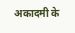अकादमी के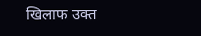खिलाफ उक्त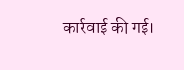कार्रवाई की गई।